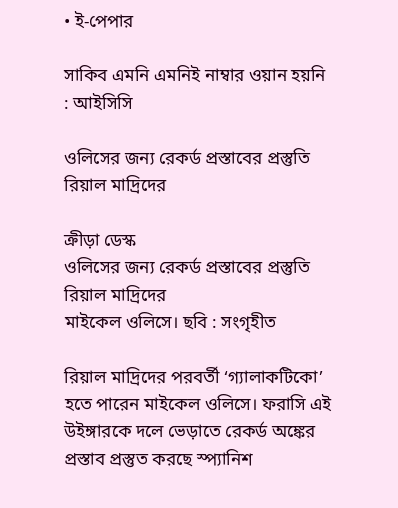• ই-পেপার

সাকিব এমনি এমনিই নাম্বার ওয়ান হয়নি : আইসিসি

ওলিসের জন্য রেকর্ড প্রস্তাবের প্রস্তুতি রিয়াল মাদ্রিদের

ক্রীড়া ডেস্ক
ওলিসের জন্য রেকর্ড প্রস্তাবের প্রস্তুতি রিয়াল মাদ্রিদের
মাইকেল ওলিসে। ছবি : সংগৃহীত

রিয়াল মাদ্রিদের পরবর্তী ‘গ্যালাকটিকো’ হতে পারেন মাইকেল ওলিসে। ফরাসি এই উইঙ্গারকে দলে ভেড়াতে রেকর্ড অঙ্কের প্রস্তাব প্রস্তুত করছে স্প্যানিশ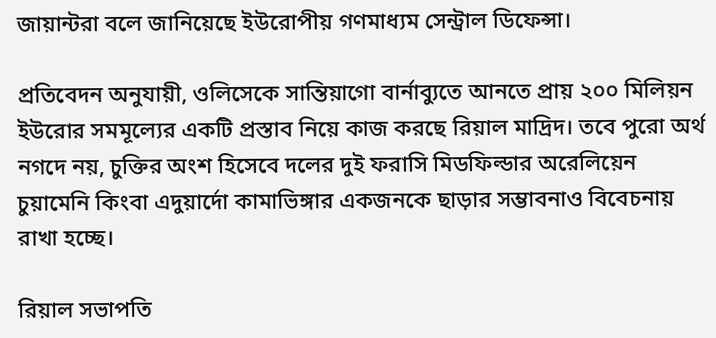জায়ান্টরা বলে জানিয়েছে ইউরোপীয় গণমাধ্যম সেন্ট্রাল ডিফেন্সা।

প্রতিবেদন অনুযায়ী, ওলিসেকে সান্তিয়াগো বার্নাব্যুতে আনতে প্রায় ২০০ মিলিয়ন ইউরোর সমমূল্যের একটি প্রস্তাব নিয়ে কাজ করছে রিয়াল মাদ্রিদ। তবে পুরো অর্থ নগদে নয়, চুক্তির অংশ হিসেবে দলের দুই ফরাসি মিডফিল্ডার অরেলিয়েন চুয়ামেনি কিংবা এদুয়ার্দো কামাভিঙ্গার একজনকে ছাড়ার সম্ভাবনাও বিবেচনায় রাখা হচ্ছে।

রিয়াল সভাপতি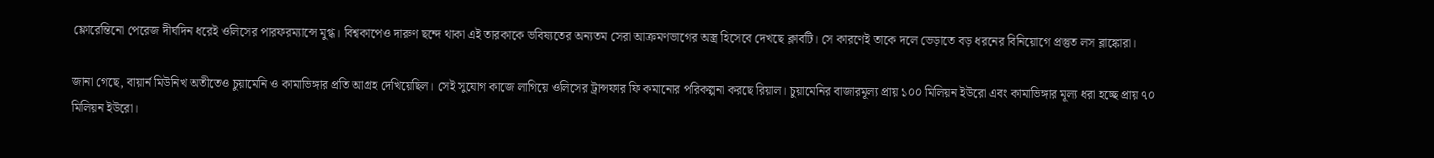ফ্লোরেন্তিনো পেরেজ দীর্ঘদিন ধরেই ওলিসের পারফরম্যান্সে মুগ্ধ। বিশ্বকাপেও দারুণ ছন্দে থাকা এই তারকাকে ভবিষ্যতের অন্যতম সেরা আক্রমণভাগের অস্ত্র হিসেবে দেখছে ক্লাবটি। সে কারণেই তাকে দলে ভেড়াতে বড় ধরনের বিনিয়োগে প্রস্তুত লস ব্লাঙ্কোরা।

জানা গেছে, বায়ার্ন মিউনিখ অতীতেও চুয়ামেনি ও কামাভিঙ্গার প্রতি আগ্রহ দেখিয়েছিল। সেই সুযোগ কাজে লাগিয়ে ওলিসের ট্রান্সফার ফি কমানোর পরিকল্পনা করছে রিয়াল। চুয়ামেনির বাজারমূল্য প্রায় ১০০ মিলিয়ন ইউরো এবং কামাভিঙ্গার মূল্য ধরা হচ্ছে প্রায় ৭০ মিলিয়ন ইউরো।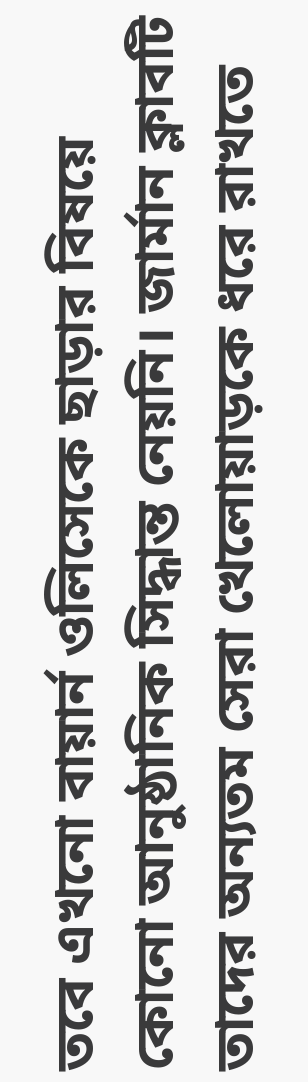তবে এখনো বায়ার্ন ওলিসেকে ছাড়ার বিষয়ে কোনো আনুষ্ঠানিক সিদ্ধান্ত নেয়নি। জার্মান ক্লাবটি তাদের অন্যতম সেরা খেলোয়াড়কে ধরে রাখতে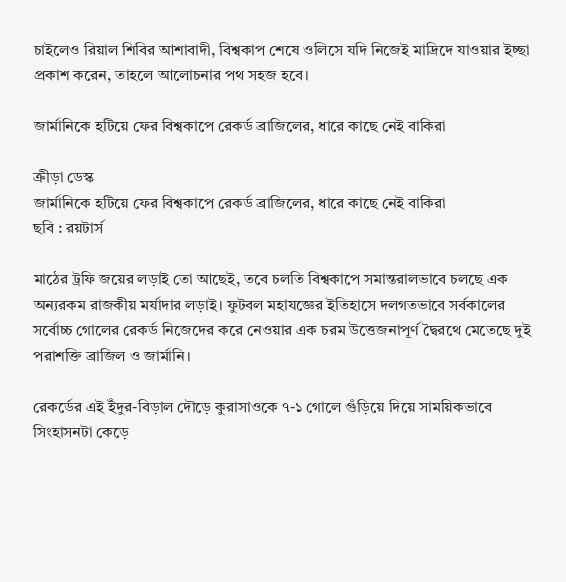চাইলেও রিয়াল শিবির আশাবাদী, বিশ্বকাপ শেষে ওলিসে যদি নিজেই মাদ্রিদে যাওয়ার ইচ্ছা প্রকাশ করেন, তাহলে আলোচনার পথ সহজ হবে।

জার্মানিকে হটিয়ে ফের বিশ্বকাপে রেকর্ড ব্রাজিলের, ধারে কাছে নেই বাকিরা

ক্রীড়া ডেস্ক
জার্মানিকে হটিয়ে ফের বিশ্বকাপে রেকর্ড ব্রাজিলের, ধারে কাছে নেই বাকিরা
ছবি : রয়টার্স

মাঠের ট্রফি জয়ের লড়াই তো আছেই, তবে চলতি বিশ্বকাপে সমান্তরালভাবে চলছে এক অন্যরকম রাজকীয় মর্যাদার লড়াই। ফুটবল মহাযজ্ঞের ইতিহাসে দলগতভাবে সর্বকালের সর্বোচ্চ গোলের রেকর্ড নিজেদের করে নেওয়ার এক চরম উত্তেজনাপূর্ণ দ্বৈরথে মেতেছে দুই পরাশক্তি ব্রাজিল ও জার্মানি।

রেকর্ডের এই ইঁদুর-বিড়াল দৌড়ে কুরাসাওকে ৭-১ গোলে গুঁড়িয়ে দিয়ে সাময়িকভাবে সিংহাসনটা কেড়ে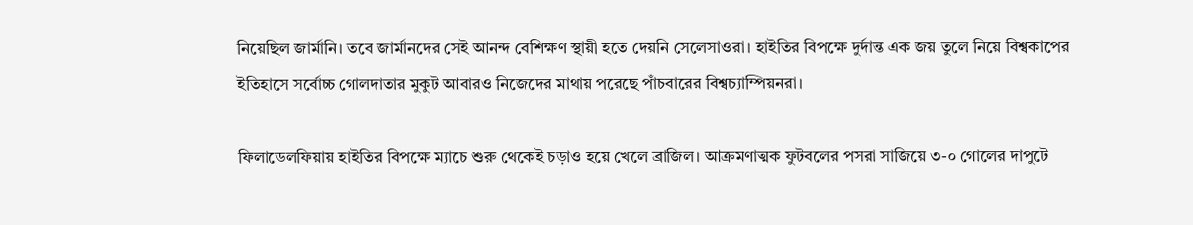নিয়েছিল জার্মানি। তবে জার্মানদের সেই আনন্দ বেশিক্ষণ স্থায়ী হতে দেয়নি সেলেসাওরা। হাইতির বিপক্ষে দুর্দান্ত এক জয় তুলে নিয়ে বিশ্বকাপের ইতিহাসে সর্বোচ্চ গোলদাতার মুকুট আবারও নিজেদের মাথায় পরেছে পাঁচবারের বিশ্বচ্যাম্পিয়নরা।

ফিলাডেলফিয়ায় হাইতির বিপক্ষে ম্যাচে শুরু থেকেই চড়াও হয়ে খেলে ব্রাজিল। আক্রমণাত্মক ফুটবলের পসরা সাজিয়ে ৩-০ গোলের দাপুটে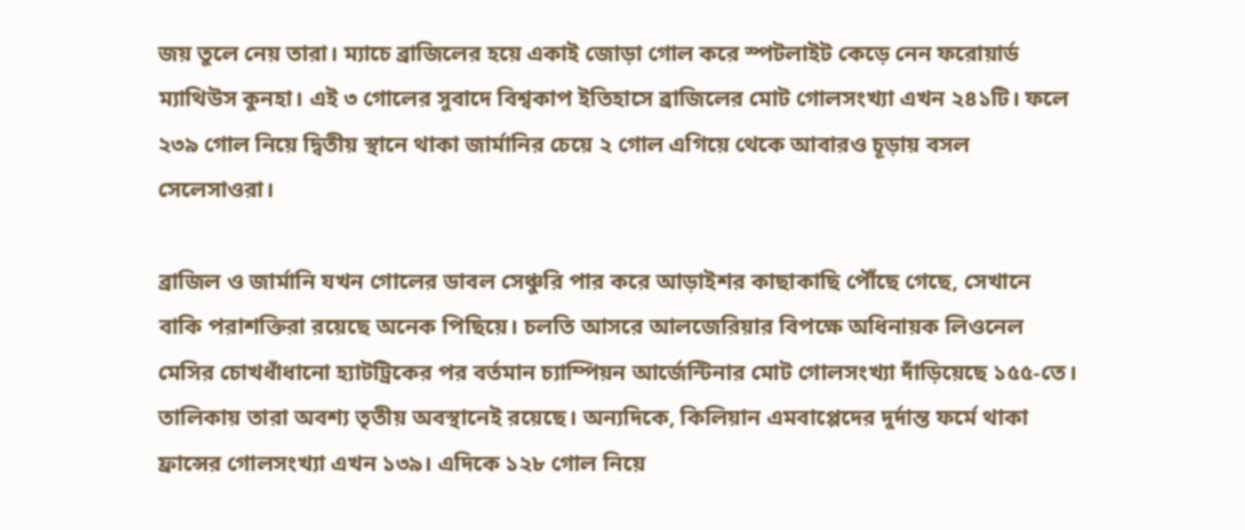জয় তুলে নেয় তারা। ম্যাচে ব্রাজিলের হয়ে একাই জোড়া গোল করে স্পটলাইট কেড়ে নেন ফরোয়ার্ড ম্যাথিউস কুনহা। এই ৩ গোলের সুবাদে বিশ্বকাপ ইতিহাসে ব্রাজিলের মোট গোলসংখ্যা এখন ২৪১টি। ফলে ২৩৯ গোল নিয়ে দ্বিতীয় স্থানে থাকা জার্মানির চেয়ে ২ গোল এগিয়ে থেকে আবারও চূড়ায় বসল সেলেসাওরা।

ব্রাজিল ও জার্মানি যখন গোলের ডাবল সেঞ্চুরি পার করে আড়াইশর কাছাকাছি পৌঁছে গেছে, সেখানে বাকি পরাশক্তিরা রয়েছে অনেক পিছিয়ে। চলতি আসরে আলজেরিয়ার বিপক্ষে অধিনায়ক লিওনেল মেসির চোখধাঁধানো হ্যাটট্রিকের পর বর্তমান চ্যাম্পিয়ন আর্জেন্টিনার মোট গোলসংখ্যা দাঁড়িয়েছে ১৫৫-তে। তালিকায় তারা অবশ্য তৃতীয় অবস্থানেই রয়েছে। অন্যদিকে, কিলিয়ান এমবাপ্পেদের দুর্দান্ত ফর্মে থাকা ফ্রান্সের গোলসংখ্যা এখন ১৩৯। এদিকে ১২৮ গোল নিয়ে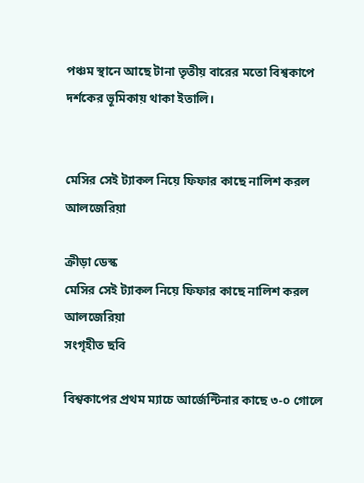পঞ্চম স্থানে আছে টানা তৃতীয় বারের মতো বিশ্বকাপে দর্শকের ভূমিকায় থাকা ইতালি।


মেসির সেই ট্যাকল নিয়ে ফিফার কাছে নালিশ করল আলজেরিয়া

ক্রীড়া ডেস্ক
মেসির সেই ট্যাকল নিয়ে ফিফার কাছে নালিশ করল আলজেরিয়া
সংগৃহীত ছবি

বিশ্বকাপের প্রথম ম্যাচে আর্জেন্টিনার কাছে ৩-০ গোলে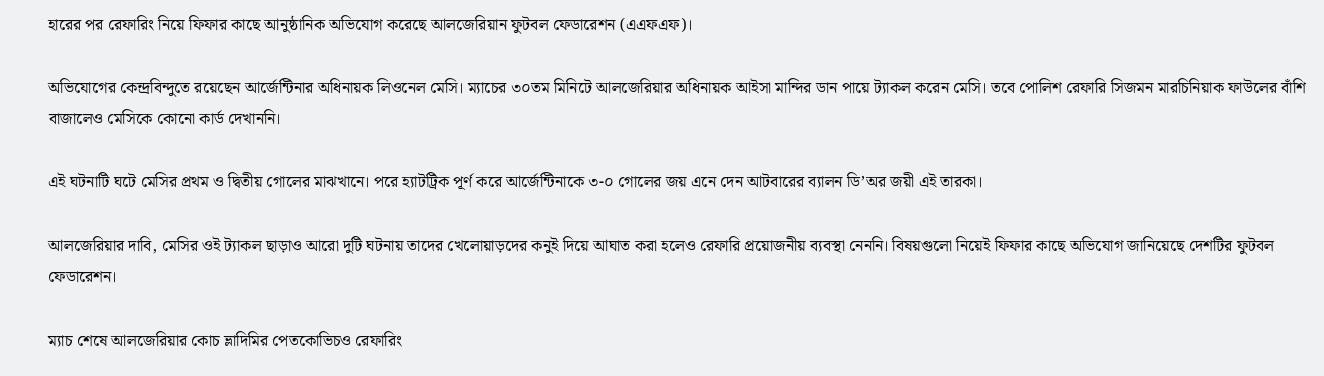হারের পর রেফারিং নিয়ে ফিফার কাছে আনুষ্ঠানিক অভিযোগ করেছে আলজেরিয়ান ফুটবল ফেডারেশন (এএফএফ)।

অভিযোগের কেন্দ্রবিন্দুতে রয়েছেন আর্জেন্টিনার অধিনায়ক লিওনেল মেসি। ম্যাচের ৩০তম মিনিটে আলজেরিয়ার অধিনায়ক আইসা মান্দির ডান পায়ে ট্যাকল করেন মেসি। তবে পোলিশ রেফারি সিজমন মারচিনিয়াক ফাউলের বাঁশি বাজালেও মেসিকে কোনো কার্ড দেখাননি।

এই ঘটনাটি ঘটে মেসির প্রথম ও দ্বিতীয় গোলের মাঝখানে। পরে হ্যাটট্রিক পূর্ণ করে আর্জেন্টিনাকে ৩-০ গোলের জয় এনে দেন আটবারের ব্যালন ডি’অর জয়ী এই তারকা।

আলজেরিয়ার দাবি, মেসির ওই ট্যাকল ছাড়াও আরো দুটি ঘটনায় তাদের খেলোয়াড়দের কনুই দিয়ে আঘাত করা হলেও রেফারি প্রয়োজনীয় ব্যবস্থা নেননি। বিষয়গুলো নিয়েই ফিফার কাছে অভিযোগ জানিয়েছে দেশটির ফুটবল ফেডারেশন।

ম্যাচ শেষে আলজেরিয়ার কোচ ভ্লাদিমির পেতকোভিচও রেফারিং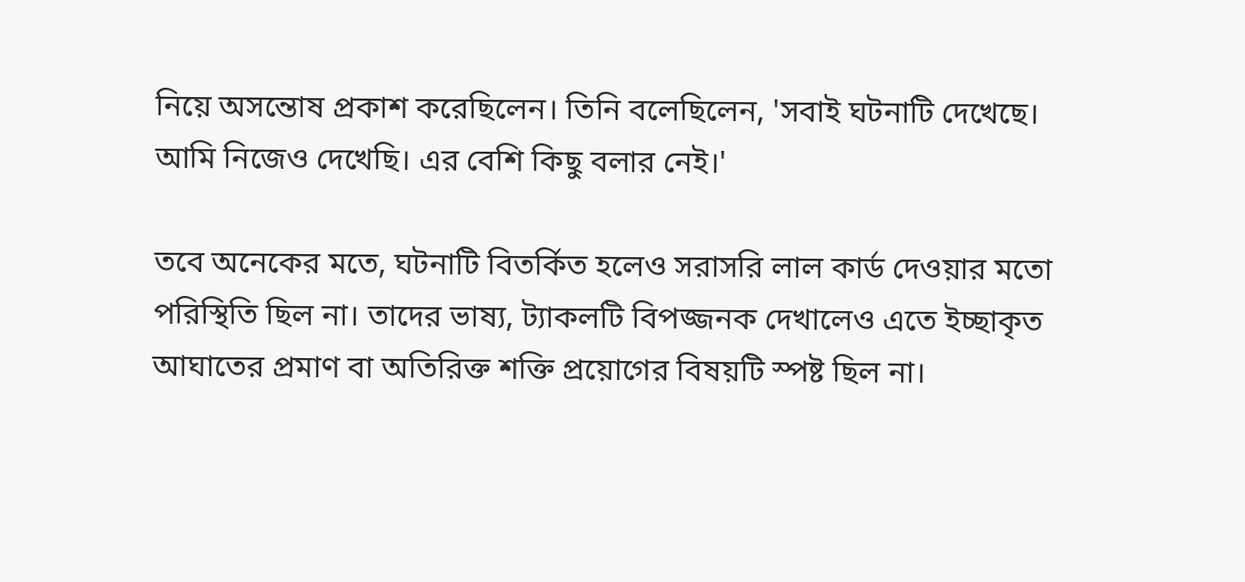নিয়ে অসন্তোষ প্রকাশ করেছিলেন। তিনি বলেছিলেন, 'সবাই ঘটনাটি দেখেছে। আমি নিজেও দেখেছি। এর বেশি কিছু বলার নেই।'

তবে অনেকের মতে, ঘটনাটি বিতর্কিত হলেও সরাসরি লাল কার্ড দেওয়ার মতো পরিস্থিতি ছিল না। তাদের ভাষ্য, ট্যাকলটি বিপজ্জনক দেখালেও এতে ইচ্ছাকৃত আঘাতের প্রমাণ বা অতিরিক্ত শক্তি প্রয়োগের বিষয়টি স্পষ্ট ছিল না।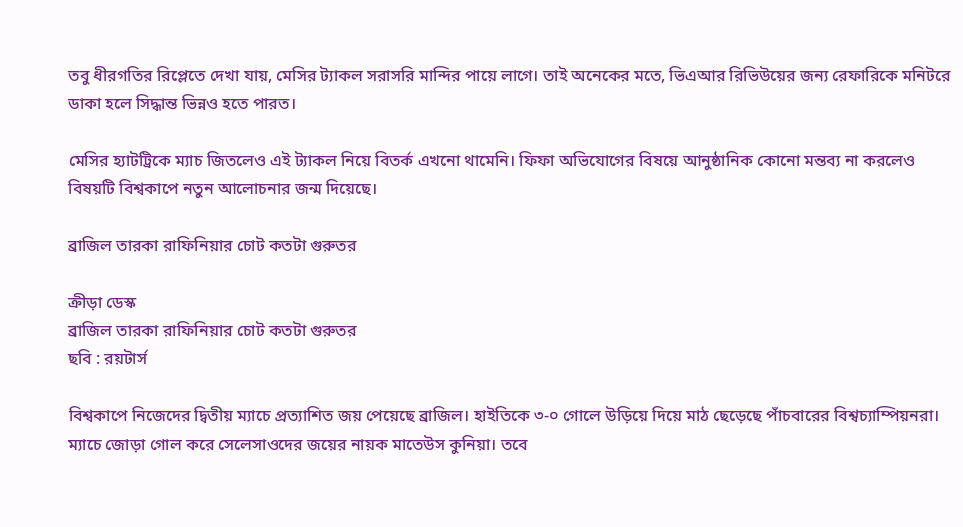তবু ধীরগতির রিপ্লেতে দেখা যায়, মেসির ট্যাকল সরাসরি মান্দির পায়ে লাগে। তাই অনেকের মতে, ভিএআর রিভিউয়ের জন্য রেফারিকে মনিটরে ডাকা হলে সিদ্ধান্ত ভিন্নও হতে পারত।

মেসির হ্যাটট্রিকে ম্যাচ জিতলেও এই ট্যাকল নিয়ে বিতর্ক এখনো থামেনি। ফিফা অভিযোগের বিষয়ে আনুষ্ঠানিক কোনো মন্তব্য না করলেও বিষয়টি বিশ্বকাপে নতুন আলোচনার জন্ম দিয়েছে।

ব্রাজিল তারকা রাফিনিয়ার চোট কতটা গুরুতর

ক্রীড়া ডেস্ক
ব্রাজিল তারকা রাফিনিয়ার চোট কতটা গুরুতর
ছবি : রয়টার্স

বিশ্বকাপে নিজেদের দ্বিতীয় ম্যাচে প্রত্যাশিত জয় পেয়েছে ব্রাজিল। হাইতিকে ৩-০ গোলে উড়িয়ে দিয়ে মাঠ ছেড়েছে পাঁচবারের বিশ্বচ্যাম্পিয়নরা। ম্যাচে জোড়া গোল করে সেলেসাওদের জয়ের নায়ক মাতেউস কুনিয়া। তবে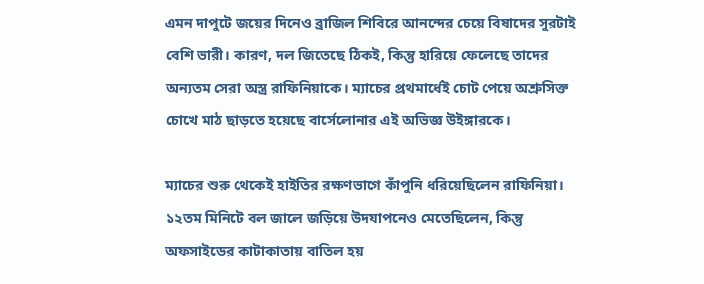এমন দাপুটে জয়ের দিনেও ব্রাজিল শিবিরে আনন্দের চেয়ে বিষাদের সুরটাই বেশি ভারী। কারণ, দল জিতেছে ঠিকই, কিন্তু হারিয়ে ফেলেছে তাদের অন্যতম সেরা অস্ত্র রাফিনিয়াকে। ম্যাচের প্রথমার্ধেই চোট পেয়ে অশ্রুসিক্ত চোখে মাঠ ছাড়তে হয়েছে বার্সেলোনার এই অভিজ্ঞ উইঙ্গারকে।

ম্যাচের শুরু থেকেই হাইতির রক্ষণভাগে কাঁপুনি ধরিয়েছিলেন রাফিনিয়া। ১২তম মিনিটে বল জালে জড়িয়ে উদযাপনেও মেতেছিলেন, কিন্তু অফসাইডের কাটাকাতায় বাতিল হয়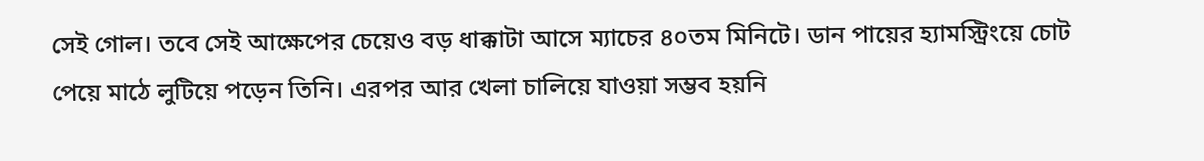সেই গোল। তবে সেই আক্ষেপের চেয়েও বড় ধাক্কাটা আসে ম্যাচের ৪০তম মিনিটে। ডান পায়ের হ্যামস্ট্রিংয়ে চোট পেয়ে মাঠে লুটিয়ে পড়েন তিনি। এরপর আর খেলা চালিয়ে যাওয়া সম্ভব হয়নি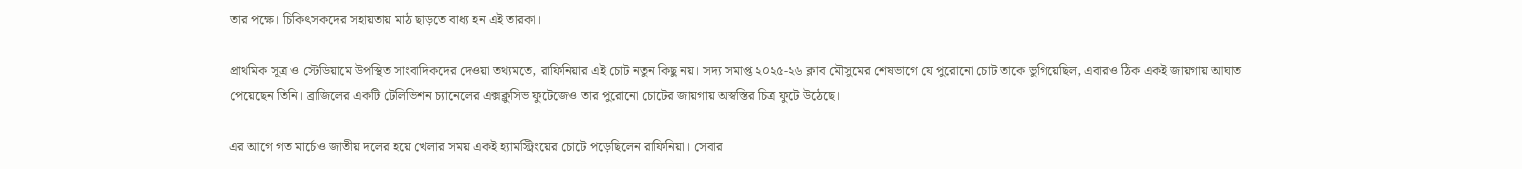তার পক্ষে। চিকিৎসকদের সহায়তায় মাঠ ছাড়তে বাধ্য হন এই তারকা।

প্রাথমিক সূত্র ও স্টেডিয়ামে উপস্থিত সাংবাদিকদের দেওয়া তথ্যমতে, রাফিনিয়ার এই চোট নতুন কিছু নয়। সদ্য সমাপ্ত ২০২৫-২৬ ক্লাব মৌসুমের শেষভাগে যে পুরোনো চোট তাকে ভুগিয়েছিল, এবারও ঠিক একই জায়গায় আঘাত পেয়েছেন তিনি। ব্রাজিলের একটি টেলিভিশন চ্যানেলের এক্সক্লুসিভ ফুটেজেও তার পুরোনো চোটের জায়গায় অস্বস্তির চিত্র ফুটে উঠেছে।

এর আগে গত মার্চেও জাতীয় দলের হয়ে খেলার সময় একই হ্যামস্ট্রিংয়ের চোটে পড়েছিলেন রাফিনিয়া। সেবার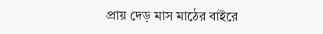প্রায় দেড় মাস মাঠের বাইরে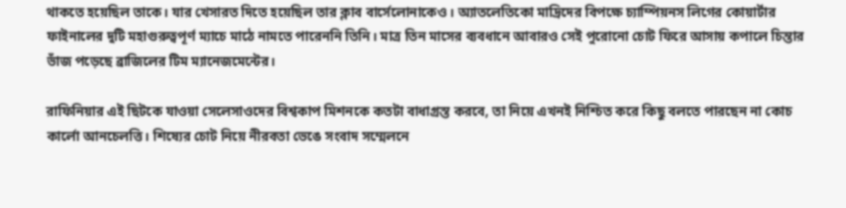থাকতে হয়েছিল তাকে। যার খেসারত দিতে হয়েছিল তার ক্লাব বার্সেলোনাকেও। অ্যাতলেতিকো মাদ্রিদের বিপক্ষে চ্যাম্পিয়নস লিগের কোয়ার্টার ফাইনালের দুটি মহাগুরুত্বপূর্ণ ম্যাচে মাঠে নামতে পারেননি তিনি। মাত্র তিন মাসের ব্যবধানে আবারও সেই পুরোনো চোট ফিরে আসায় কপালে চিন্তার ভাঁজ পড়েছে ব্রাজিলের টিম ম্যানেজমেন্টের।

রাফিনিয়ার এই ছিটকে যাওয়া সেলেসাওদের বিশ্বকাপ মিশনকে কতটা বাধাগ্রস্ত করবে, তা নিয়ে এখনই নিশ্চিত করে কিছু বলতে পারছেন না কোচ কার্লো আনচেলত্তি। শিষ্যের চোট নিয়ে নীরবতা ভেঙে সংবাদ সম্মেলনে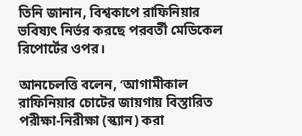তিনি জানান, বিশ্বকাপে রাফিনিয়ার ভবিষ্যৎ নির্ভর করছে পরবর্তী মেডিকেল রিপোর্টের ওপর।

আনচেলত্তি বলেন, ‘আগামীকাল রাফিনিয়ার চোটের জায়গায় বিস্তারিত পরীক্ষা-নিরীক্ষা (স্ক্যান) করা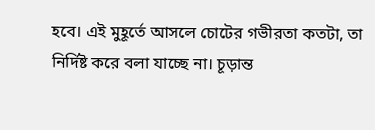হবে। এই মুহূর্তে আসলে চোটের গভীরতা কতটা, তা নির্দিষ্ট করে বলা যাচ্ছে না। চূড়ান্ত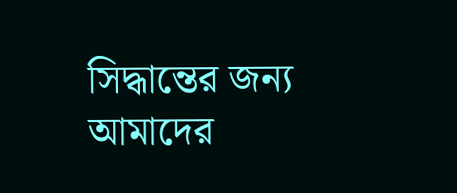সিদ্ধান্তের জন্য আমাদের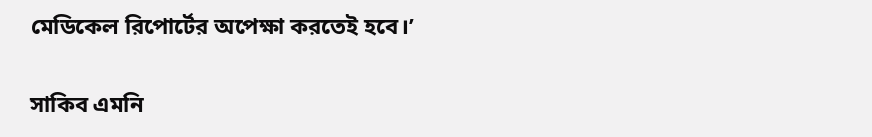মেডিকেল রিপোর্টের অপেক্ষা করতেই হবে।’

সাকিব এমনি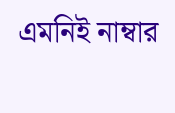এমনিই নাম্বার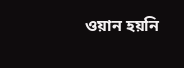ওয়ান হয়নি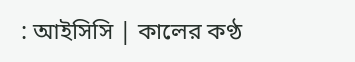: আইসিসি | কালের কণ্ঠ